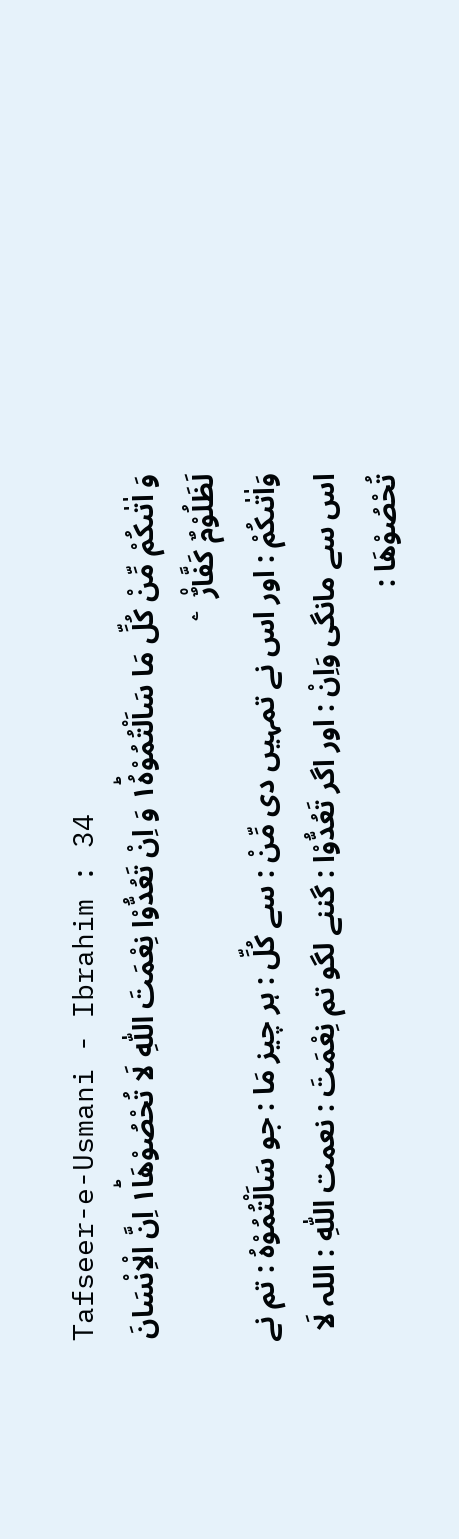Tafseer-e-Usmani - Ibrahim : 34
وَ اٰتٰىكُمْ مِّنْ كُلِّ مَا سَاَلْتُمُوْهُ١ؕ وَ اِنْ تَعُدُّوْا نِعْمَتَ اللّٰهِ لَا تُحْصُوْهَا١ؕ اِنَّ الْاِنْسَانَ لَظَلُوْمٌ كَفَّارٌ۠   ۧ
وَاٰتٰىكُمْ : اور اس نے تمہیں دی مِّنْ : سے كُلِّ : ہر چیز مَا : جو سَاَلْتُمُوْهُ : تم نے اس سے مانگی وَاِنْ : اور اگر تَعُدُّوْا : گننے لگو تم نِعْمَتَ : نعمت اللّٰهِ : اللہ لَا تُحْصُوْهَا :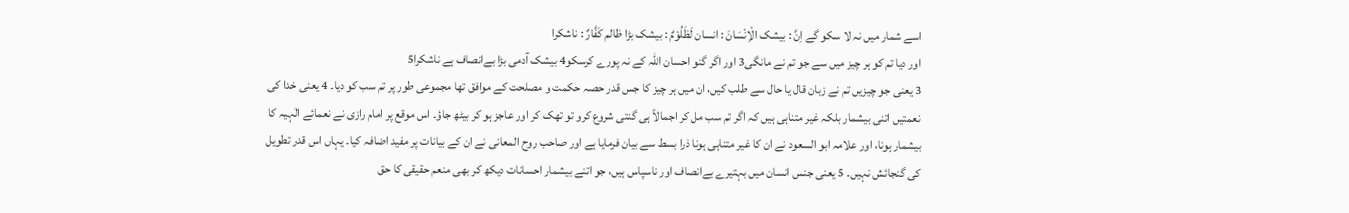اسے شمار میں نہ لا سکو گے اِنَّ : بیشک الْاِنْسَانَ : انسان لَظَلُوْمٌ : بیشک بڑا ظالم كَفَّارٌ : ناشکرا
اور دیا تم کو ہر چیز میں سے جو تم نے مانگی3 اور اگر گنو احسان اللہ کے نہ پورے کرسکو4 بیشک آدمی بڑا بےانصاف ہے ناشکرا5
3 یعنی جو چیزیں تم نے زبان قال یا حال سے طلب کیں، ان میں ہر چیز کا جس قدر حصہ حکمت و مصلحت کے موافق تھا مجموعی طور پر تم سب کو دیا۔ 4 یعنی خدا کی نعمتیں اتنی بیشمار بلکہ غیر متناہی ہیں کہ اگر تم سب مل کر اجمالاً ہی گنتی شروع کرو تو تھک کر اور عاجز ہو کر بیٹھ جاؤ۔ اس موقع پر امام رازی نے نعمائے الٰہیہ کا بیشمار ہونا، اور علامہ ابو السعود نے ان کا غیر متناہی ہونا ذرا بسط سے بیان فرمایا ہے اور صاحب روح المعانی نے ان کے بیانات پر مفید اضافہ کیا۔ یہاں اس قدر تطویل کی گنجائش نہیں۔ 5 یعنی جنس انسان میں بہتیرے بےانصاف اور ناسپاس ہیں، جو اتنے بیشمار احسانات دیکھ کر بھی منعم حقیقی کا حق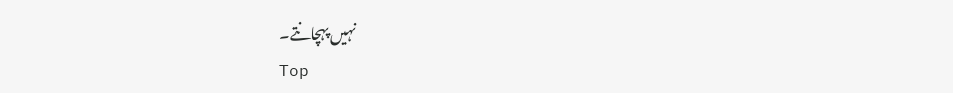نہیں پہچانتے۔
Top